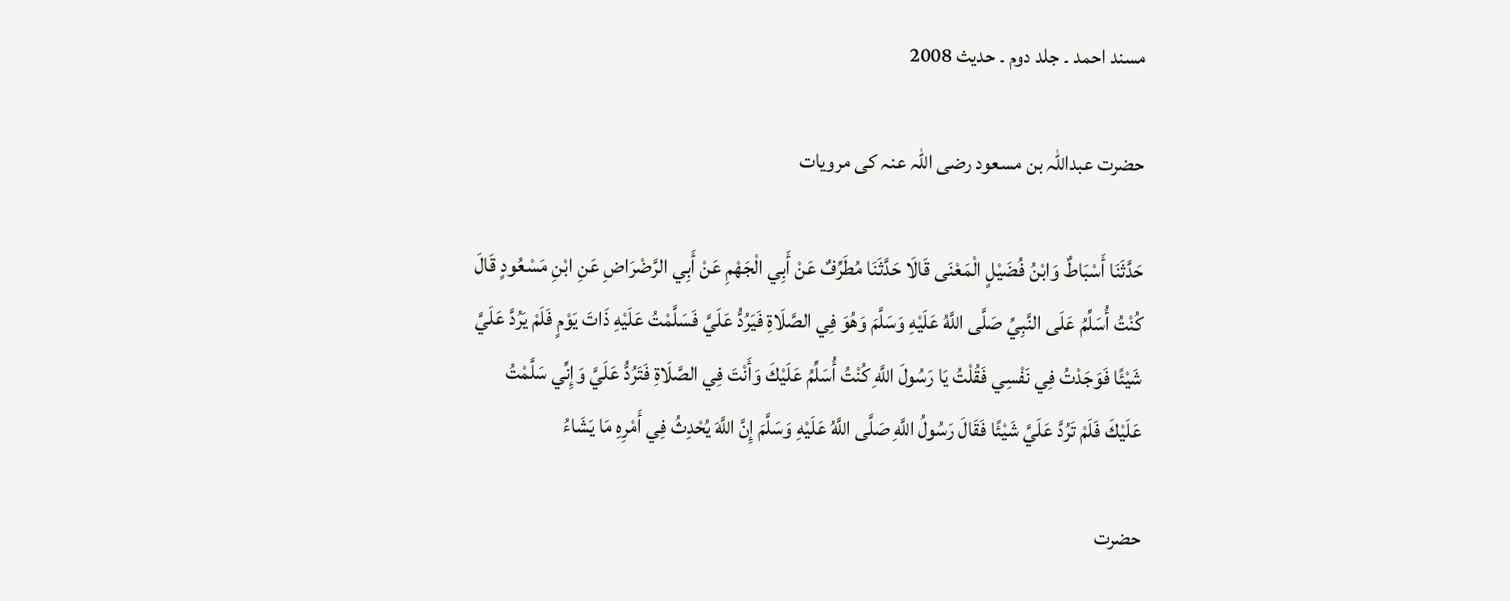مسند احمد ۔ جلد دوم ۔ حدیث 2008

حضرت عبداللہ بن مسعود رضی اللہ عنہ کی مرویات

حَدَّثَنَا أَسْبَاطٌ وَابْنُ فُضَيْلٍ الْمَعْنَى قَالَا حَدَّثَنَا مُطَرِّفٌ عَنْ أَبِي الْجَهْمِ عَنْ أَبِي الرَّضْرَاضِ عَنِ ابْنِ مَسْعُودٍ قَالَ كُنْتُ أُسَلِّمُ عَلَى النَّبِيِّ صَلَّى اللَّهُ عَلَيْهِ وَسَلَّمَ وَهُوَ فِي الصَّلَاةِ فَيَرُدُّ عَلَيَّ فَسَلَّمْتُ عَلَيْهِ ذَاتَ يَوْمٍ فَلَمْ يَرُدَّ عَلَيَّ شَيْئًا فَوَجَدْتُ فِي نَفْسِي فَقُلْتُ يَا رَسُولَ اللَّهِ كُنْتُ أُسَلِّمُ عَلَيْكَ وَأَنْتَ فِي الصَّلَاةِ فَتَرُدُّ عَلَيَّ وَإِنِّي سَلَّمْتُ عَلَيْكَ فَلَمْ تَرُدَّ عَلَيَّ شَيْئًا فَقَالَ رَسُولُ اللَّهِ صَلَّى اللَّهُ عَلَيْهِ وَسَلَّمَ إِنَّ اللَّهَ يُحْدِثُ فِي أَمْرِهِ مَا يَشَاءُ

حضرت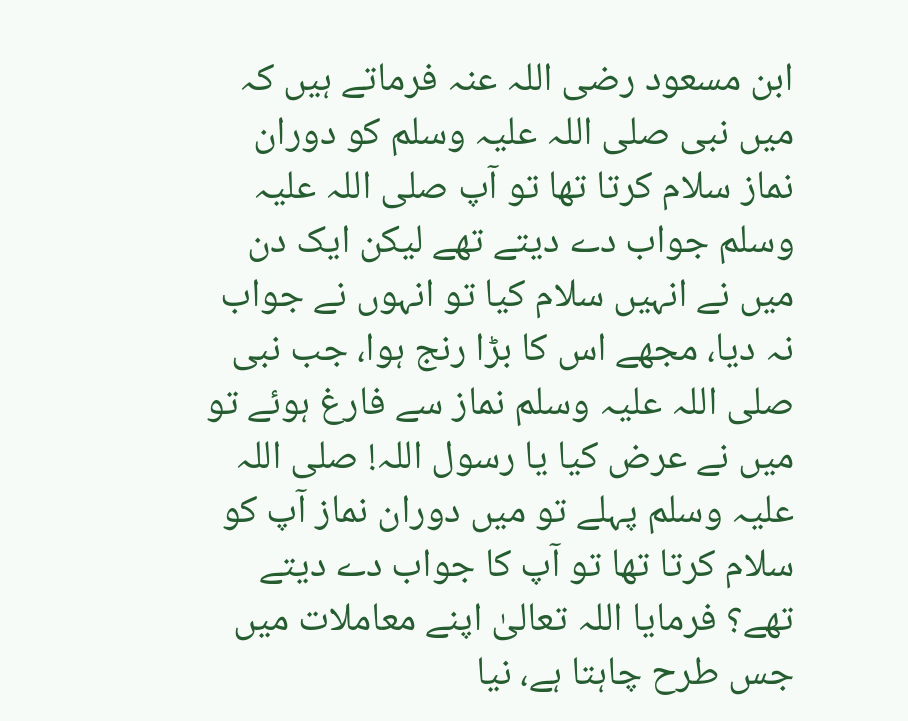ابن مسعود رضی اللہ عنہ فرماتے ہیں کہ میں نبی صلی اللہ علیہ وسلم کو دوران نماز سلام کرتا تھا تو آپ صلی اللہ علیہ وسلم جواب دے دیتے تھے لیکن ایک دن میں نے انہیں سلام کیا تو انہوں نے جواب نہ دیا، مجھے اس کا بڑا رنج ہوا، جب نبی صلی اللہ علیہ وسلم نماز سے فارغ ہوئے تو میں نے عرض کیا یا رسول اللہ! صلی اللہ علیہ وسلم پہلے تو میں دوران نماز آپ کو سلام کرتا تھا تو آپ کا جواب دے دیتے تھے؟ فرمایا اللہ تعالیٰ اپنے معاملات میں جس طرح چاہتا ہے، نیا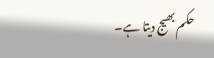حکم بھیج دیتا ہے۔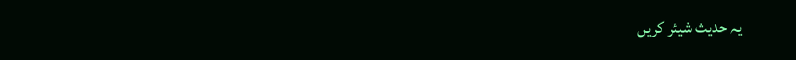یہ حدیث شیئر کریں